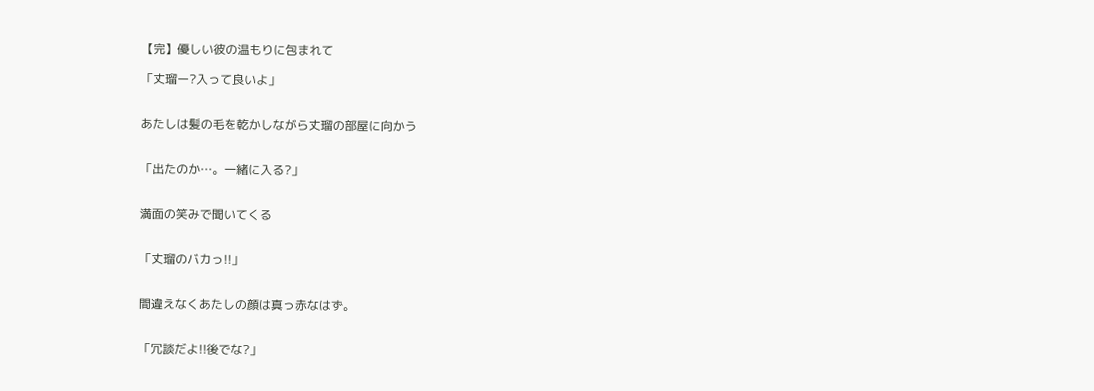【完】優しい彼の温もりに包まれて

「丈瑠ー?入って良いよ」


あたしは髪の毛を乾かしながら丈瑠の部屋に向かう


「出たのか…。一緒に入る?」


満面の笑みで聞いてくる


「丈瑠のバカっ!!」


間違えなくあたしの顔は真っ赤なはず。


「冗談だよ!!後でな?」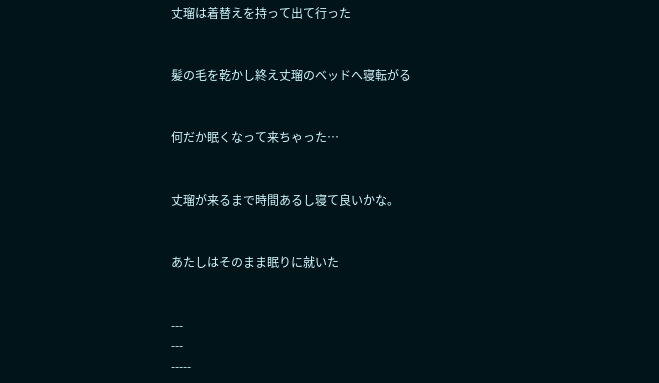丈瑠は着替えを持って出て行った


髪の毛を乾かし終え丈瑠のベッドへ寝転がる


何だか眠くなって来ちゃった…


丈瑠が来るまで時間あるし寝て良いかな。


あたしはそのまま眠りに就いた


---
---
-----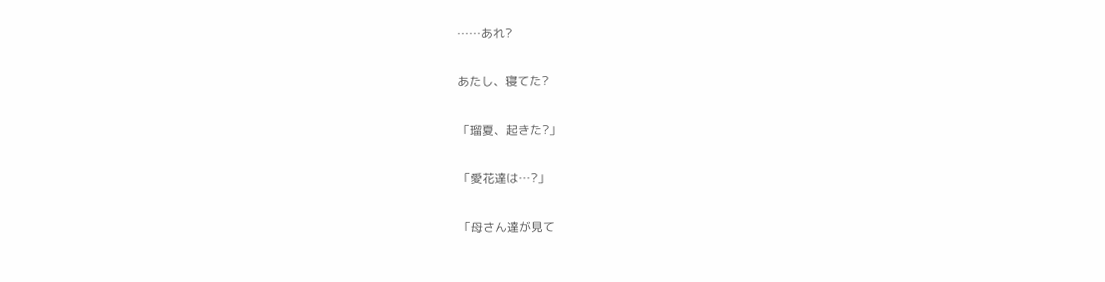……あれ?


あたし、寝てた?


「瑠夏、起きた?」


「愛花達は…?」


「母さん達が見て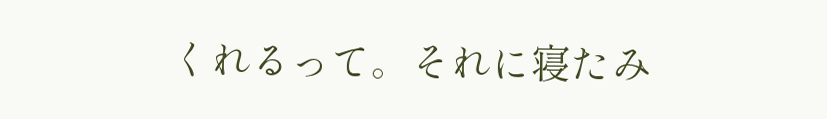くれるって。それに寝たみ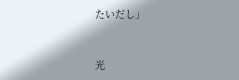たいだし」


光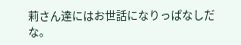莉さん達にはお世話になりっぱなしだな。